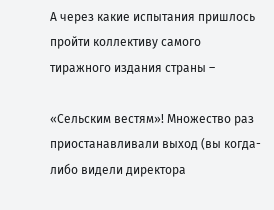А через какие испытания пришлось пройти коллективу самого тиражного издания страны –

«Сельским вестям»! Множество раз приостанавливали выход (вы когда-либо видели директора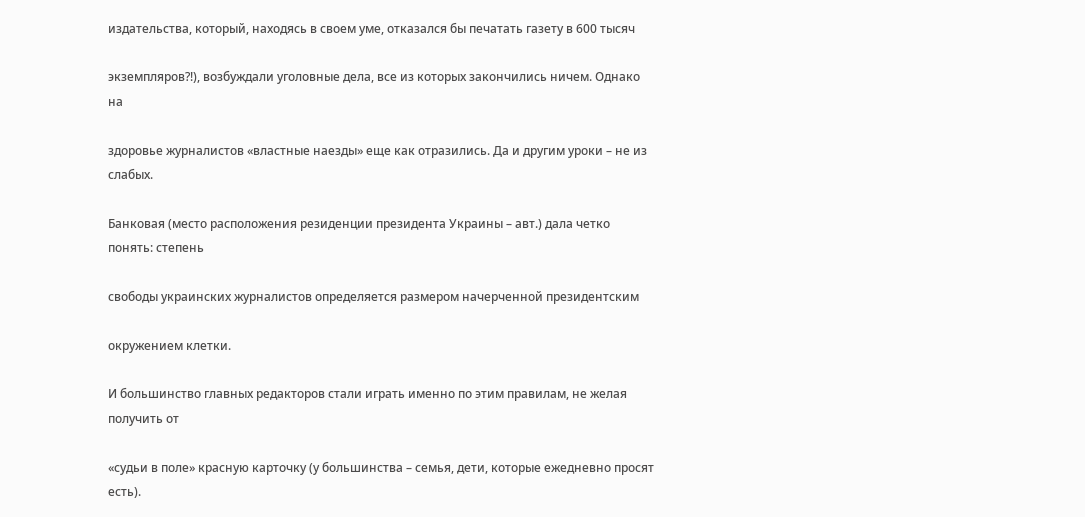издательства, который, находясь в своем уме, отказался бы печатать газету в 600 тысяч

экземпляров?!), возбуждали уголовные дела, все из которых закончились ничем. Однако на

здоровье журналистов «властные наезды» еще как отразились. Да и другим уроки – не из слабых.

Банковая (место расположения резиденции президента Украины – авт.) дала четко понять: степень

свободы украинских журналистов определяется размером начерченной президентским

окружением клетки.

И большинство главных редакторов стали играть именно по этим правилам, не желая получить от

«судьи в поле» красную карточку (у большинства – семья, дети, которые ежедневно просят есть).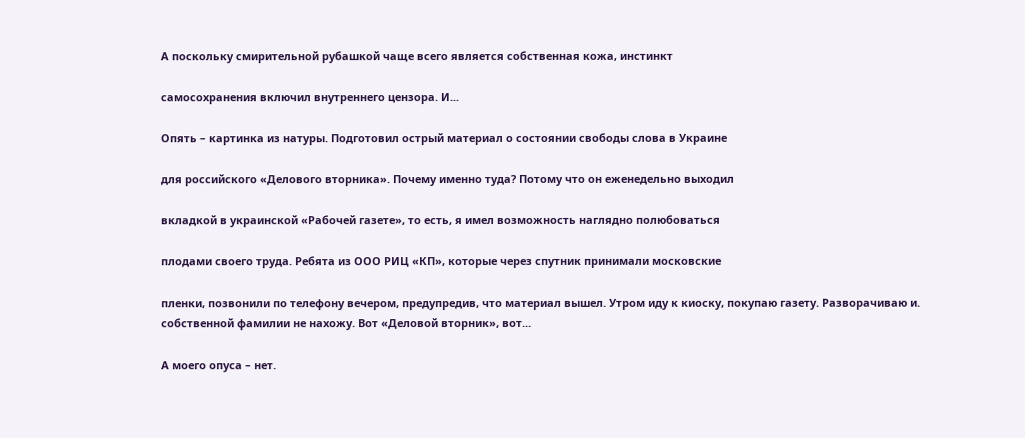А поскольку смирительной рубашкой чаще всего является собственная кожа, инстинкт

самосохранения включил внутреннего цензора. И...

Опять – картинка из натуры. Подготовил острый материал о состоянии свободы слова в Украине

для российского «Делового вторника». Почему именно туда? Потому что он еженедельно выходил

вкладкой в украинской «Рабочей газете», то есть, я имел возможность наглядно полюбоваться

плодами своего труда. Ребята из ООО РИЦ «КП», которые через спутник принимали московские

пленки, позвонили по телефону вечером, предупредив, что материал вышел. Утром иду к киоску, покупаю газету. Разворачиваю и. собственной фамилии не нахожу. Вот «Деловой вторник», вот...

А моего опуса – нет.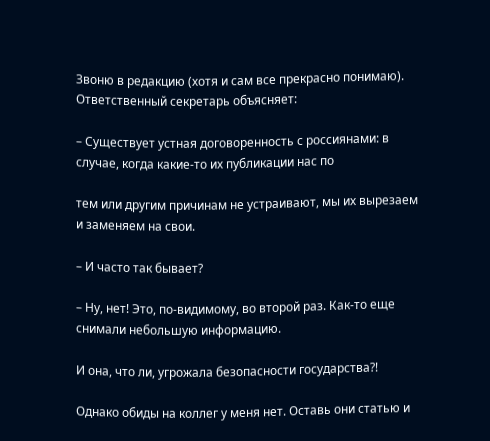Звоню в редакцию (хотя и сам все прекрасно понимаю). Ответственный секретарь объясняет:

– Существует устная договоренность с россиянами: в случае, когда какие-то их публикации нас по

тем или другим причинам не устраивают, мы их вырезаем и заменяем на свои.

– И часто так бывает?

– Ну, нет! Это, по-видимому, во второй раз. Как-то еще снимали небольшую информацию.

И она, что ли, угрожала безопасности государства?!

Однако обиды на коллег у меня нет. Оставь они статью и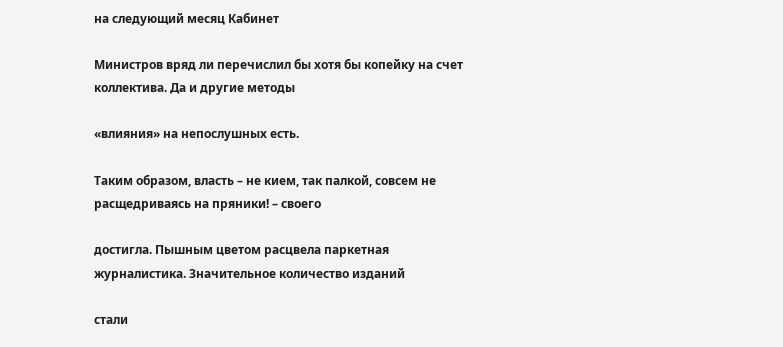на следующий месяц Кабинет

Министров вряд ли перечислил бы хотя бы копейку на счет коллектива. Да и другие методы

«влияния» на непослушных есть.

Таким образом, власть – не кием, так палкой, совсем не расщедриваясь на пряники! – своего

достигла. Пышным цветом расцвела паркетная журналистика. Значительное количество изданий

стали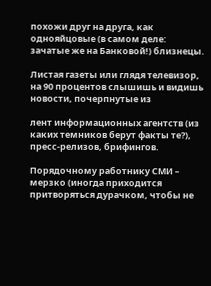похожи друг на друга, как однояйцовые (в самом деле: зачатые же на Банковой!) близнецы.

Листая газеты или глядя телевизор, на 90 процентов слышишь и видишь новости, почерпнутые из

лент информационных агентств (из каких темников берут факты те?), пресс-релизов, брифингов.

Порядочному работнику СМИ – мерзко (иногда приходится притворяться дурачком, чтобы не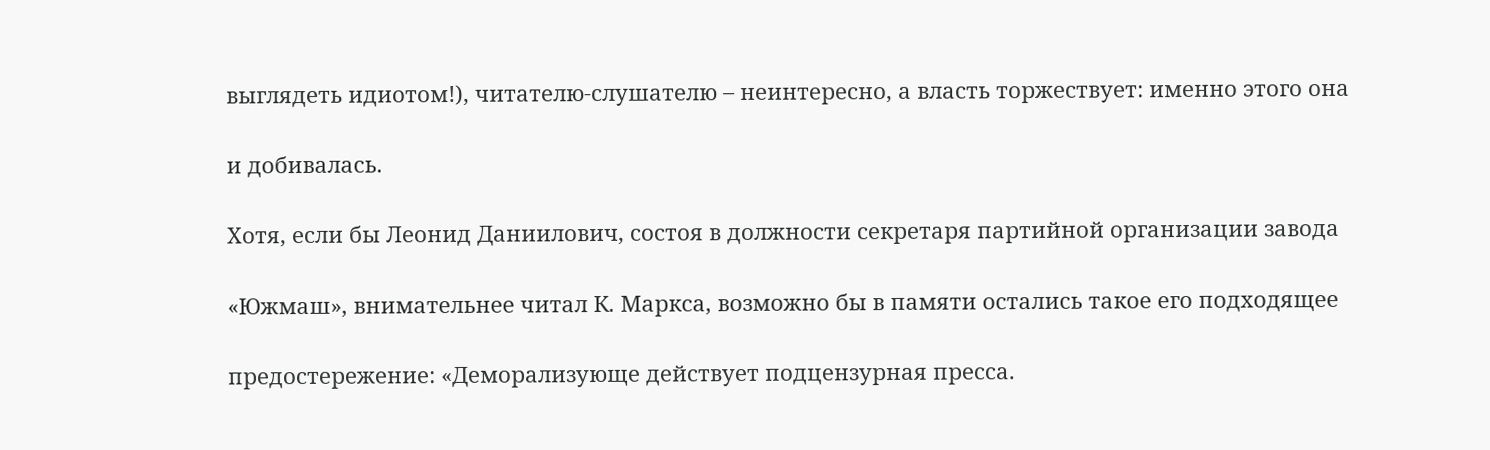выглядеть идиотом!), читателю-слушателю – неинтересно, а власть торжествует: именно этого она

и добивалась.

Хотя, если бы Леонид Даниилович, состоя в должности секретаря партийной организации завода

«Южмаш», внимательнее читал К. Маркса, возможно бы в памяти остались такое его подходящее

предостережение: «Деморализующе действует подцензурная пресса.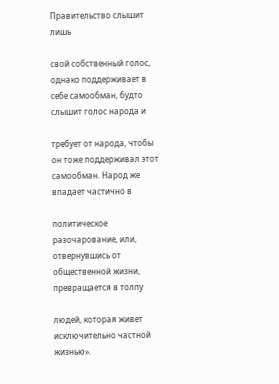Правительство слышит лишь

свой собственный голос, однако поддерживает в себе самообман, будто слышит голос народа и

требует от народа, чтобы он тоже поддерживал этот самообман. Народ же впадает частично в

политическое разочарование, или, отвернувшись от общественной жизни, превращается в толпу

людей, которая живет исключительно частной жизнью».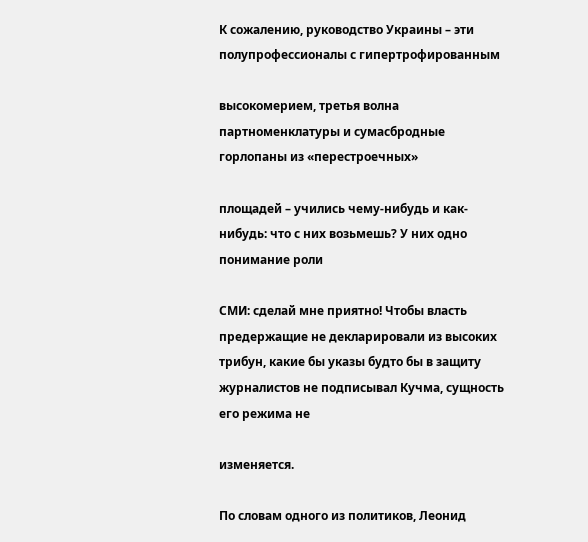К сожалению, руководство Украины – эти полупрофессионалы с гипертрофированным

высокомерием, третья волна партноменклатуры и сумасбродные горлопаны из «перестроечных»

площадей – учились чему-нибудь и как-нибудь: что с них возьмешь? У них одно понимание роли

СМИ: сделай мне приятно! Чтобы власть предержащие не декларировали из высоких трибун, какие бы указы будто бы в защиту журналистов не подписывал Кучма, сущность его режима не

изменяется.

По словам одного из политиков, Леонид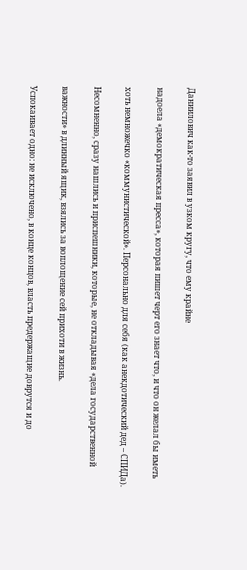Даниилович как-то заявил в узком кругу, что ему крайне

надоела «демократическая пресса», которая пишет черт его знает что, и что он желал бы иметь

хоть немножечко «коммунистической». Персонально для себя (как анекдотический дед – СПИДа).

Несомненно, сразу нашлись и приспешники, которые, не откладывая «дела государственной

важности» в длинный ящик, взялись за воплощение сей прихоти в жизнь.

Успокаивает одно: не исключено, в конце концов, власть предержащие доврутся и до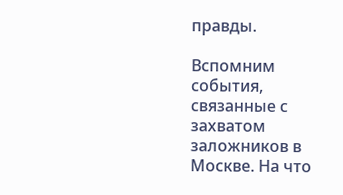правды.

Вспомним события, связанные с захватом заложников в Москве. На что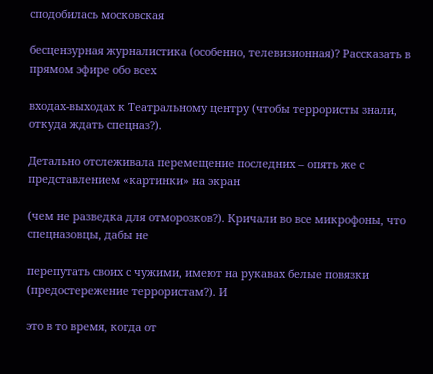сподобилась московская

бесцензурная журналистика (особенно, телевизионная)? Рассказать в прямом эфире обо всех

входах-выходах к Театральному центру (чтобы террористы знали, откуда ждать спецназ?).

Детально отслеживала перемещение последних – опять же с представлением «картинки» на экран

(чем не разведка для отморозков?). Кричали во все микрофоны, что спецназовцы, дабы не

перепутать своих с чужими, имеют на рукавах белые повязки (предостережение террористам?). И

это в то время, когда от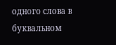одного слова в буквальном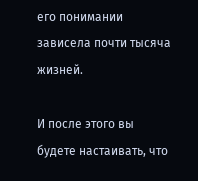его понимании зависела почти тысяча жизней.

И после этого вы будете настаивать, что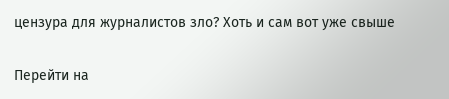цензура для журналистов зло? Хоть и сам вот уже свыше

Перейти на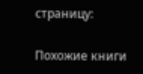страницу:

Похожие книги